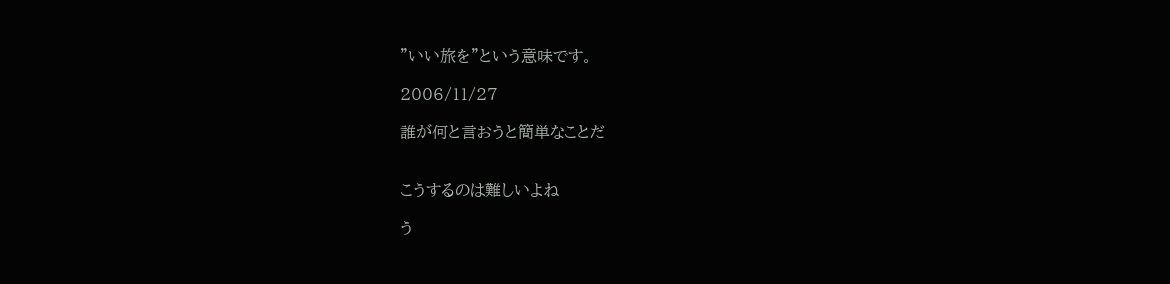"いい旅を"という意味です。

2006/11/27

誰が何と言おうと簡単なことだ


こうするのは難しいよね

う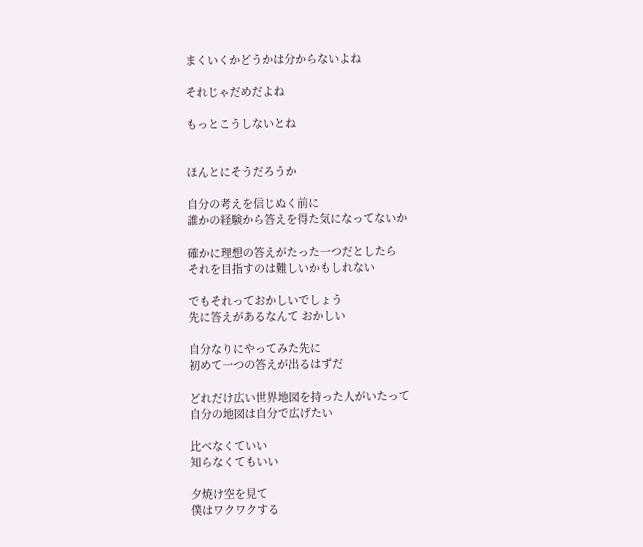まくいくかどうかは分からないよね

それじゃだめだよね

もっとこうしないとね


ほんとにそうだろうか

自分の考えを信じぬく前に
誰かの経験から答えを得た気になってないか

確かに理想の答えがたった一つだとしたら
それを目指すのは難しいかもしれない

でもそれっておかしいでしょう
先に答えがあるなんて おかしい

自分なりにやってみた先に
初めて一つの答えが出るはずだ

どれだけ広い世界地図を持った人がいたって
自分の地図は自分で広げたい

比べなくていい
知らなくてもいい

夕焼け空を見て
僕はワクワクする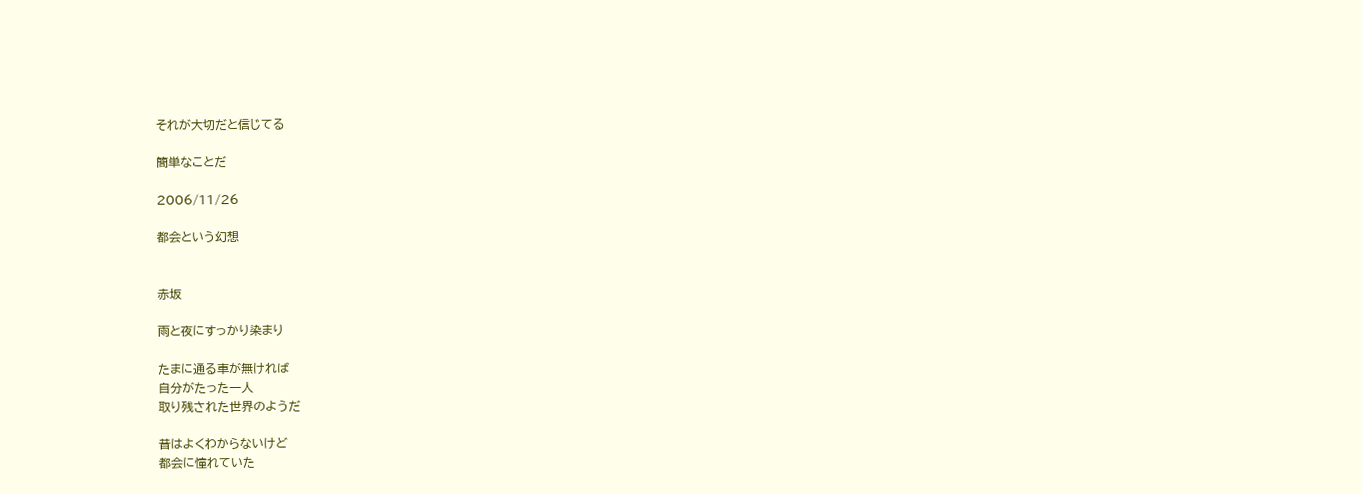それが大切だと信じてる

簡単なことだ

2006/11/26

都会という幻想


赤坂

雨と夜にすっかり染まり

たまに通る車が無ければ
自分がたった一人
取り残された世界のようだ

昔はよくわからないけど
都会に憧れていた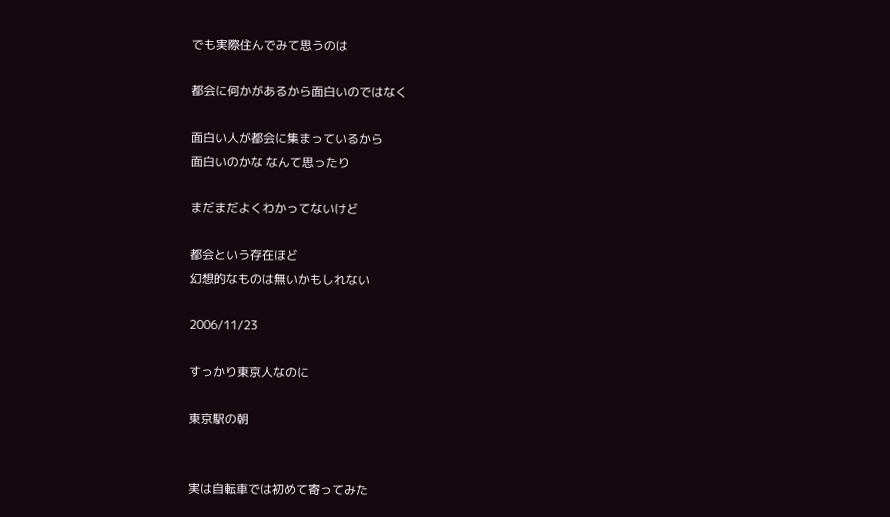でも実際住んでみて思うのは

都会に何かがあるから面白いのではなく

面白い人が都会に集まっているから
面白いのかな なんて思ったり

まだまだよくわかってないけど

都会という存在ほど
幻想的なものは無いかもしれない

2006/11/23

すっかり東京人なのに

東京駅の朝


実は自転車では初めて寄ってみた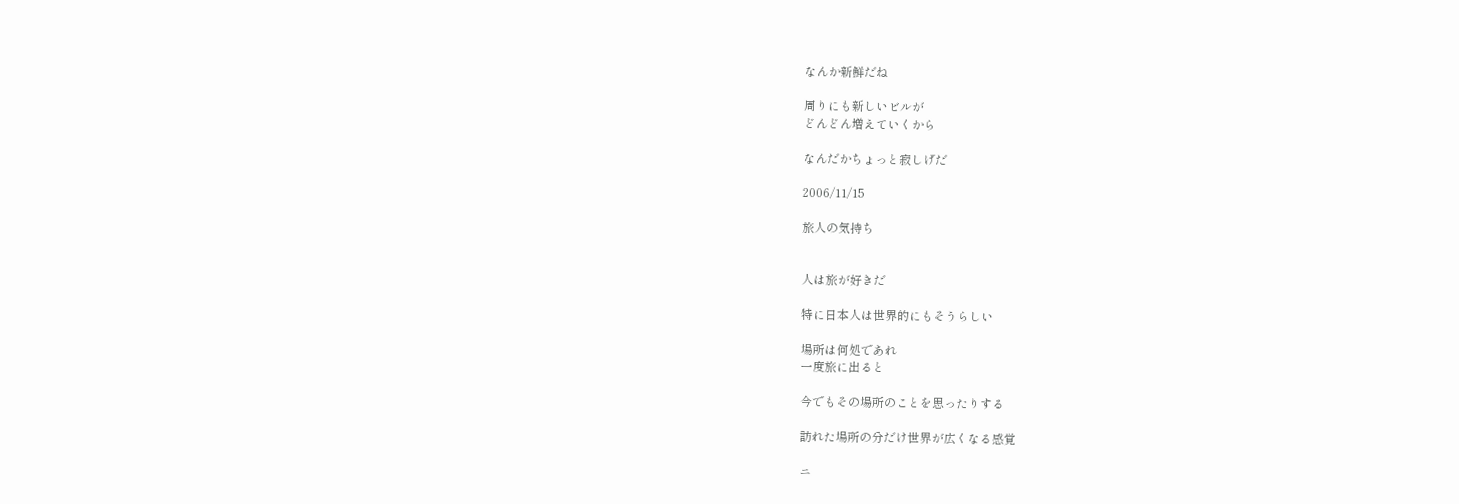なんか新鮮だね

周りにも新しいビルが
どんどん増えていくから

なんだかちょっと寂しげだ

2006/11/15

旅人の気持ち


人は旅が好きだ

特に日本人は世界的にもそうらしい

場所は何処であれ
一度旅に出ると

今でもその場所のことを思ったりする

訪れた場所の分だけ世界が広くなる感覚

ニ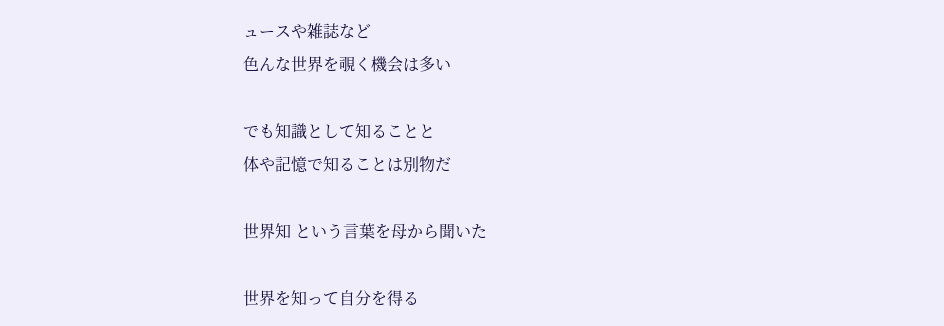ュースや雑誌など
色んな世界を覗く機会は多い

でも知識として知ることと
体や記憶で知ることは別物だ

世界知 という言葉を母から聞いた

世界を知って自分を得る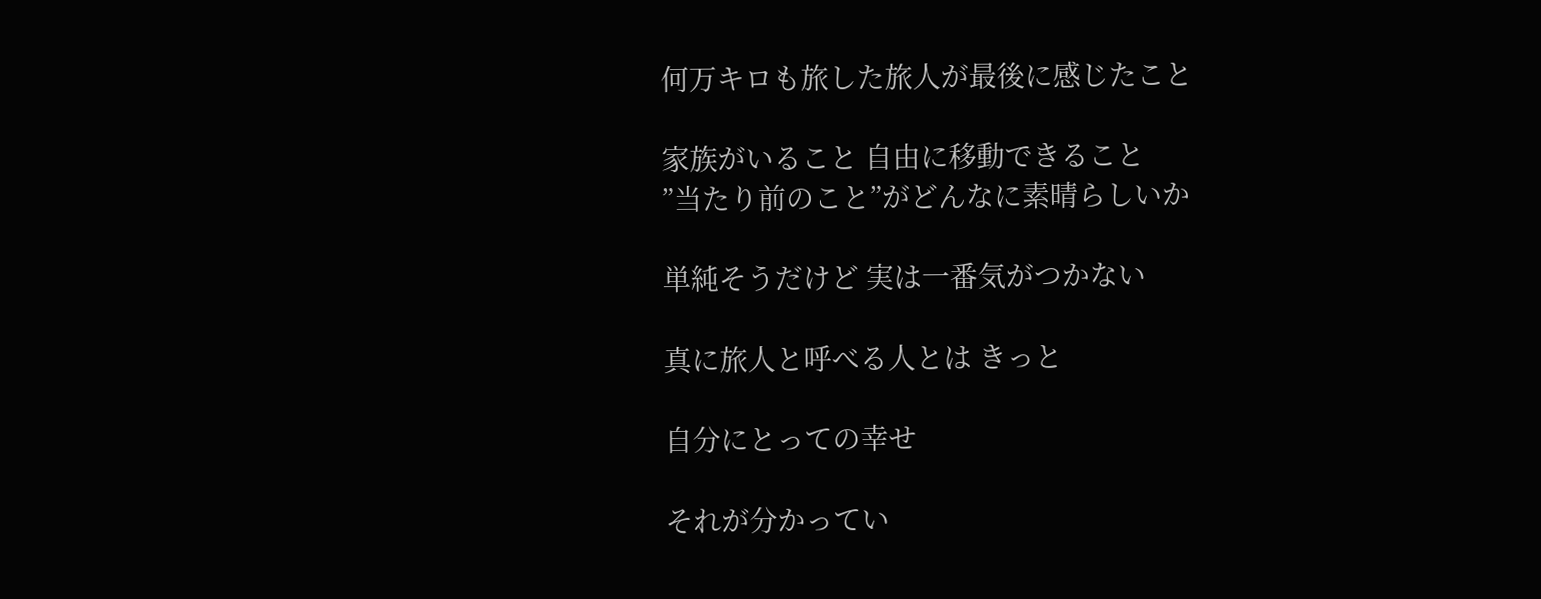何万キロも旅した旅人が最後に感じたこと

家族がいること 自由に移動できること
”当たり前のこと”がどんなに素晴らしいか

単純そうだけど 実は一番気がつかない

真に旅人と呼べる人とは きっと

自分にとっての幸せ

それが分かってい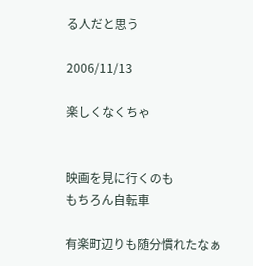る人だと思う

2006/11/13

楽しくなくちゃ


映画を見に行くのも
もちろん自転車

有楽町辺りも随分慣れたなぁ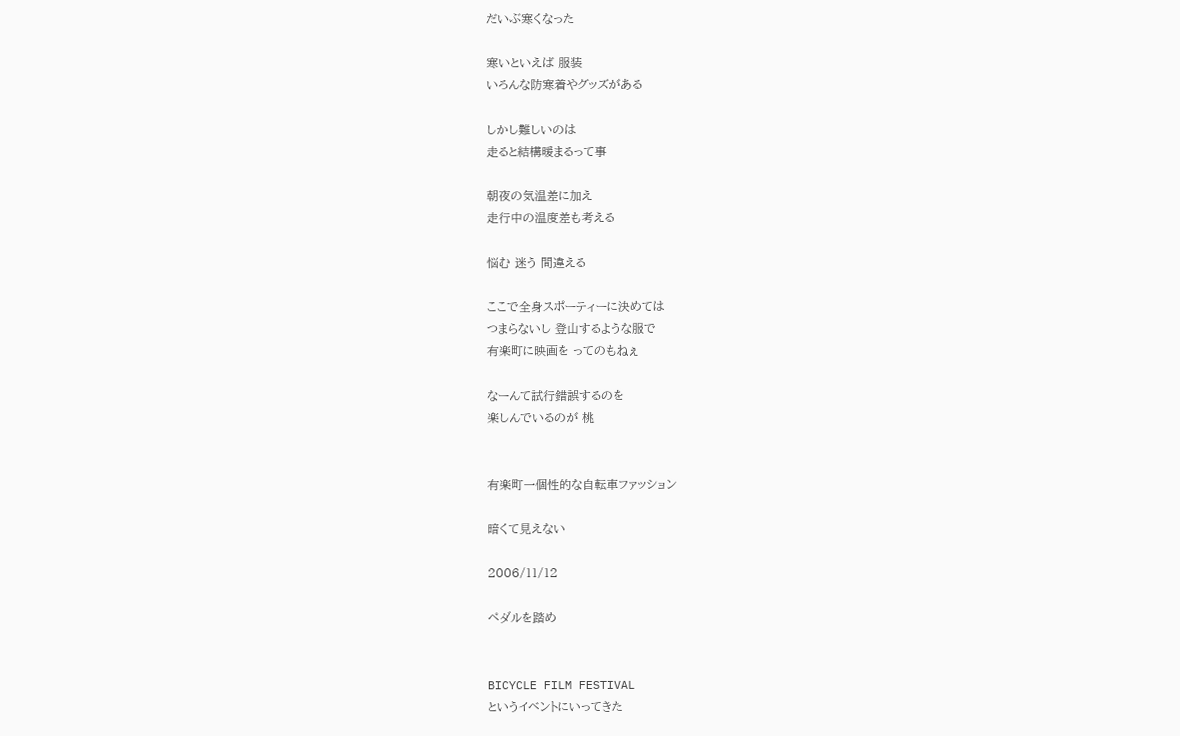だいぶ寒くなった

寒いといえば 服装
いろんな防寒着やグッズがある

しかし難しいのは
走ると結構暖まるって事

朝夜の気温差に加え
走行中の温度差も考える

悩む 迷う 間違える

ここで全身スポーティーに決めては
つまらないし 登山するような服で
有楽町に映画を ってのもねぇ

なーんて試行錯誤するのを
楽しんでいるのが 桃


有楽町一個性的な自転車ファッション

暗くて見えない

2006/11/12

ペダルを踏め


BICYCLE FILM FESTIVAL
というイベントにいってきた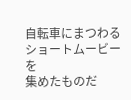自転車にまつわるショートムービーを
集めたものだ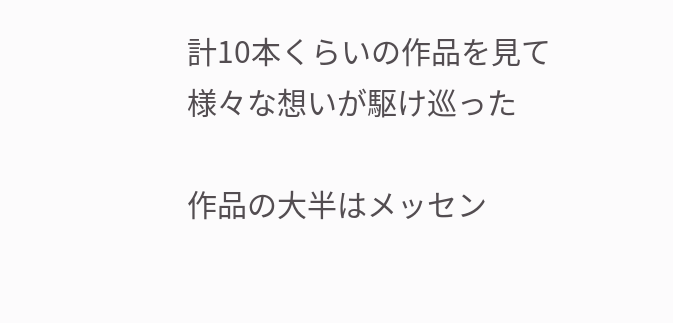計10本くらいの作品を見て
様々な想いが駆け巡った

作品の大半はメッセン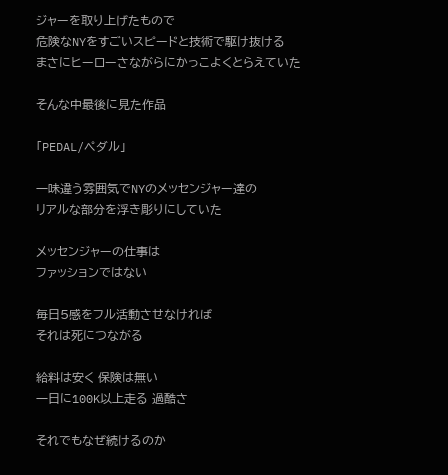ジャーを取り上げたもので
危険なNYをすごいスピードと技術で駆け抜ける
まさにヒーローさながらにかっこよくとらえていた

そんな中最後に見た作品

「PEDAL/ペダル」

一味違う雰囲気でNYのメッセンジャー達の
リアルな部分を浮き彫りにしていた

メッセンジャーの仕事は
ファッションではない

毎日5感をフル活動させなければ
それは死につながる

給料は安く 保険は無い
一日に100K以上走る 過酷さ

それでもなぜ続けるのか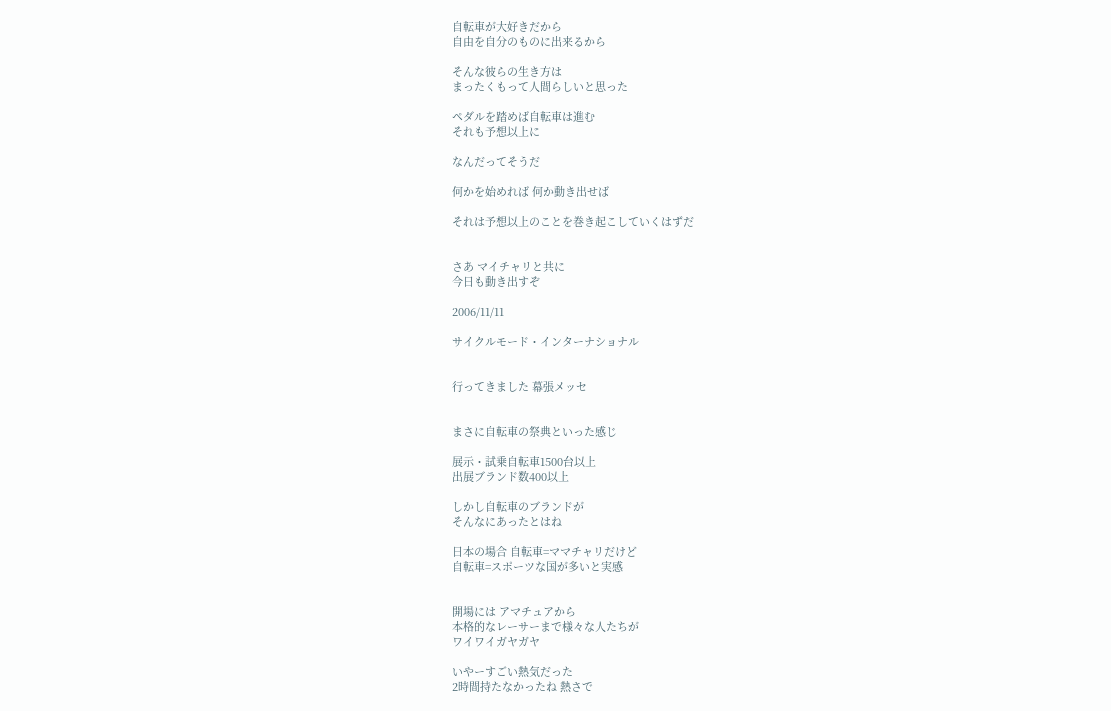自転車が大好きだから
自由を自分のものに出来るから

そんな彼らの生き方は
まったくもって人間らしいと思った

ペダルを踏めば自転車は進む
それも予想以上に

なんだってそうだ

何かを始めれば 何か動き出せば

それは予想以上のことを巻き起こしていくはずだ


さあ マイチャリと共に
今日も動き出すぞ

2006/11/11

サイクルモード・インターナショナル


行ってきました 幕張メッセ


まさに自転車の祭典といった感じ

展示・試乗自転車1500台以上
出展ブランド数400以上

しかし自転車のブランドが
そんなにあったとはね

日本の場合 自転車=ママチャリだけど
自転車=スポーツな国が多いと実感


開場には アマチュアから
本格的なレーサーまで様々な人たちが
ワイワイガヤガヤ

いやーすごい熱気だった
2時間持たなかったね 熱さで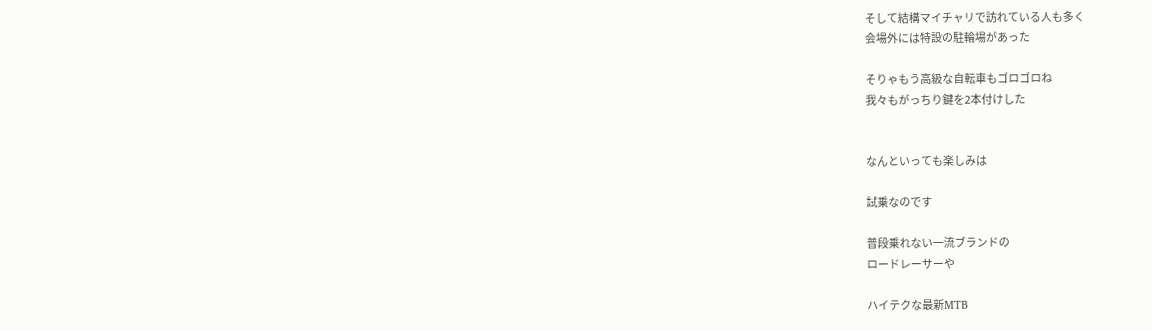そして結構マイチャリで訪れている人も多く
会場外には特設の駐輪場があった

そりゃもう高級な自転車もゴロゴロね
我々もがっちり鍵を2本付けした


なんといっても楽しみは

試乗なのです

普段乗れない一流ブランドの
ロードレーサーや

ハイテクな最新MTB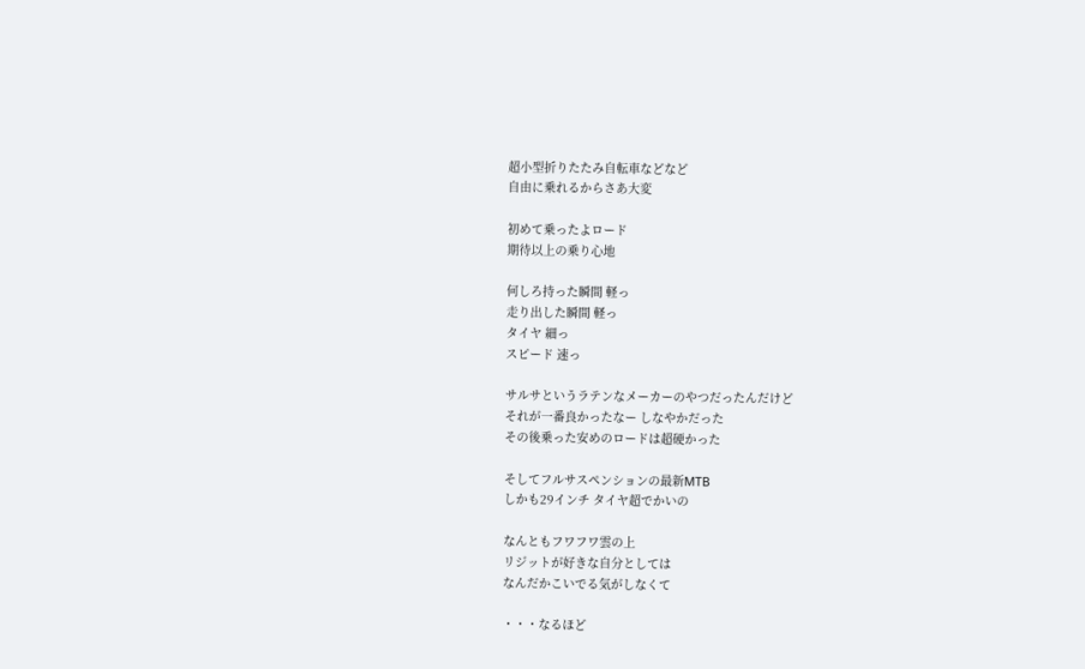超小型折りたたみ自転車などなど
自由に乗れるからさあ大変

初めて乗ったよロード
期待以上の乗り心地

何しろ持った瞬間 軽っ
走り出した瞬間 軽っ
タイヤ 細っ
スピード 速っ

サルサというラテンなメーカーのやつだったんだけど
それが一番良かったなー しなやかだった
その後乗った安めのロードは超硬かった

そしてフルサスペンションの最新MTB
しかも29インチ タイヤ超でかいの

なんともフワフワ雲の上
リジットが好きな自分としては
なんだかこいでる気がしなくて

・・・なるほど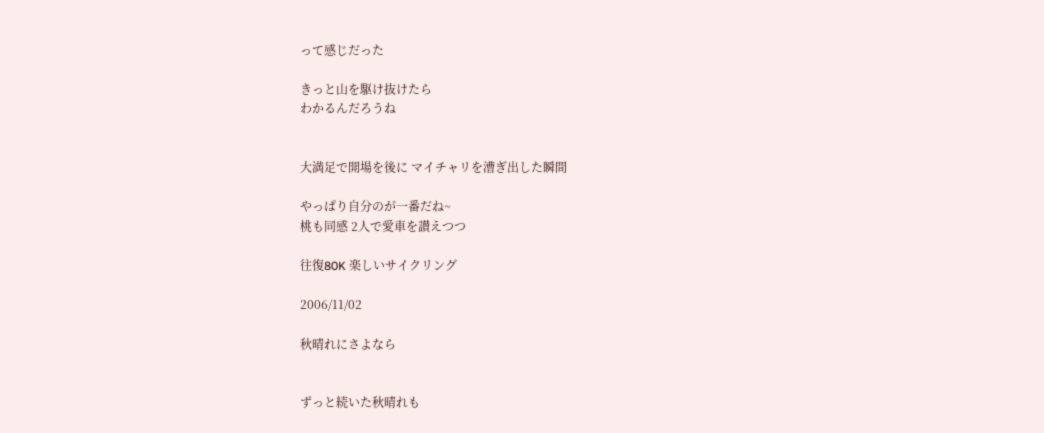って感じだった

きっと山を駆け抜けたら
わかるんだろうね


大満足で開場を後に マイチャリを漕ぎ出した瞬間

やっぱり自分のが一番だね~
桃も同感 2人で愛車を讃えつつ

往復80K 楽しいサイクリング

2006/11/02

秋晴れにさよなら


ずっと続いた秋晴れも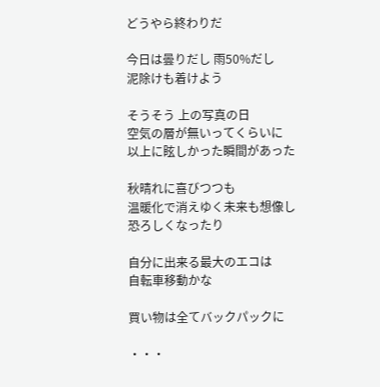どうやら終わりだ

今日は曇りだし 雨50%だし
泥除けも着けよう

そうそう 上の写真の日
空気の層が無いってくらいに
以上に眩しかった瞬間があった

秋晴れに喜びつつも
温暖化で消えゆく未来も想像し
恐ろしくなったり

自分に出来る最大のエコは
自転車移動かな

買い物は全てバックパックに

・・・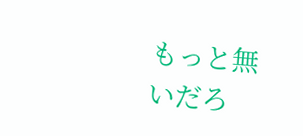もっと無いだろ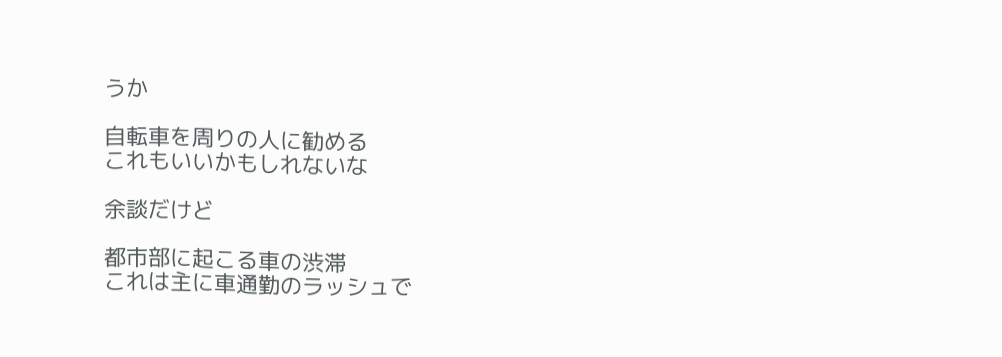うか

自転車を周りの人に勧める
これもいいかもしれないな

余談だけど

都市部に起こる車の渋滞
これは主に車通勤のラッシュで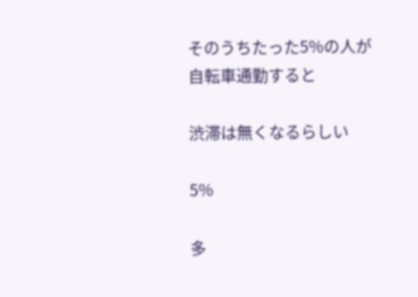そのうちたった5%の人が
自転車通勤すると

渋滞は無くなるらしい

5%

多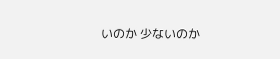いのか 少ないのか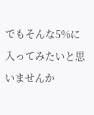でもそんな5%に
入ってみたいと思いませんか